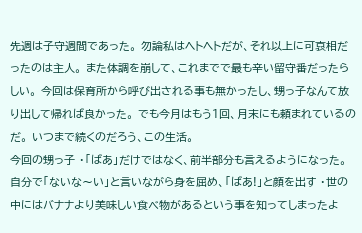先週は子守週間であった。 勿論私はヘトヘトだが、それ以上に可哀相だったのは主人。 また体調を崩して、これまでで最も辛い留守番だったらしい。 今回は保育所から呼び出される事も無かったし、甥っ子なんて放り出して帰れば良かった。 でも今月はもう1回、月末にも頼まれているのだ。 いつまで続くのだろう、この生活。
今回の甥っ子 ・「ばあ」だけではなく、前半部分も言えるようになった。自分で「ないな〜い」と言いながら身を屈め、「ばあ!」と顔を出す ・世の中にはバナナより美味しい食べ物があるという事を知ってしまったよ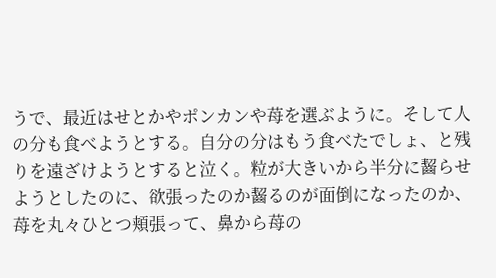うで、最近はせとかやポンカンや苺を選ぶように。そして人の分も食べようとする。自分の分はもう食べたでしょ、と残りを遠ざけようとすると泣く。粒が大きいから半分に齧らせようとしたのに、欲張ったのか齧るのが面倒になったのか、苺を丸々ひとつ頬張って、鼻から苺の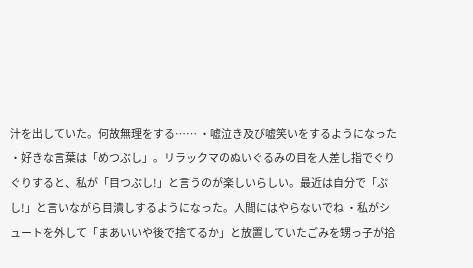汁を出していた。何故無理をする…… ・嘘泣き及び嘘笑いをするようになった ・好きな言葉は「めつぶし」。リラックマのぬいぐるみの目を人差し指でぐりぐりすると、私が「目つぶし!」と言うのが楽しいらしい。最近は自分で「ぷし!」と言いながら目潰しするようになった。人間にはやらないでね ・私がシュートを外して「まあいいや後で捨てるか」と放置していたごみを甥っ子が拾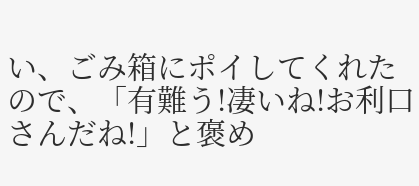い、ごみ箱にポイしてくれたので、「有難う!凄いね!お利口さんだね!」と褒め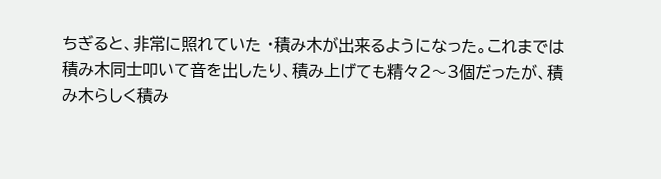ちぎると、非常に照れていた ・積み木が出来るようになった。これまでは積み木同士叩いて音を出したり、積み上げても精々2〜3個だったが、積み木らしく積み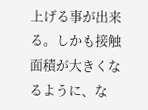上げる事が出来る。しかも接触面積が大きくなるように、な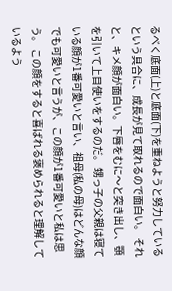るべく底面(上)と底面(下)を重ねようと努力している
という具合に、成長が見て取れるので面白い。 それと、キメ顔が面白い。下唇をむに〜と突き出し、顎を引いて上目使いをするのだ。 甥っ子の父親は寝ている顔が1番可愛いと言い、祖母(私の母)はどんな顔でも可愛いと言うが、この顔が1番可愛いと私は思う。 この顔をすると喜ばれる褒められると理解しているよう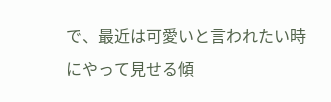で、最近は可愛いと言われたい時にやって見せる傾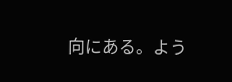向にある。よう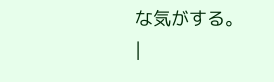な気がする。
|